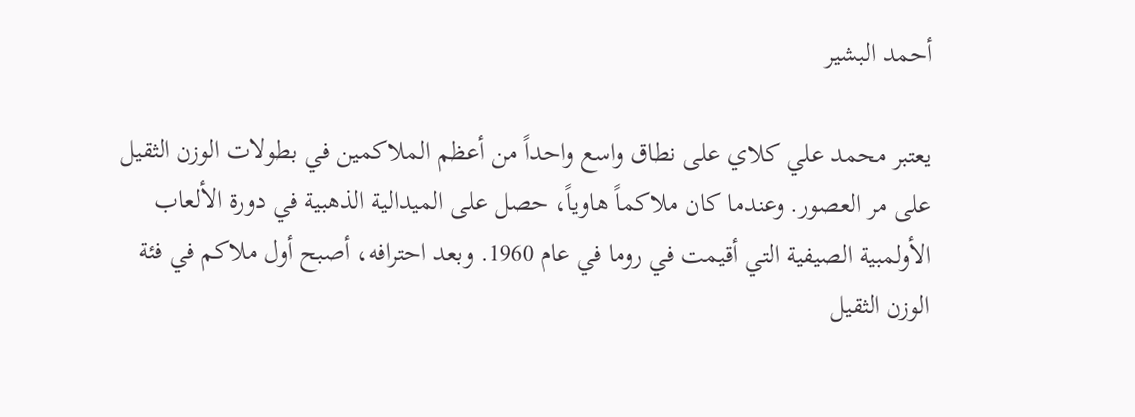أحمد البشير

يعتبر محمد علي كلاي على نطاق واسع واحداً من أعظم الملاكمين في بطولات الوزن الثقيل على مر العصور. وعندما كان ملاكماً هاوياً، حصل على الميدالية الذهبية في دورة الألعاب الأولمبية الصيفية التي أقيمت في روما في عام 1960. وبعد احترافه، أصبح أول ملاكم في فئة الوزن الثقيل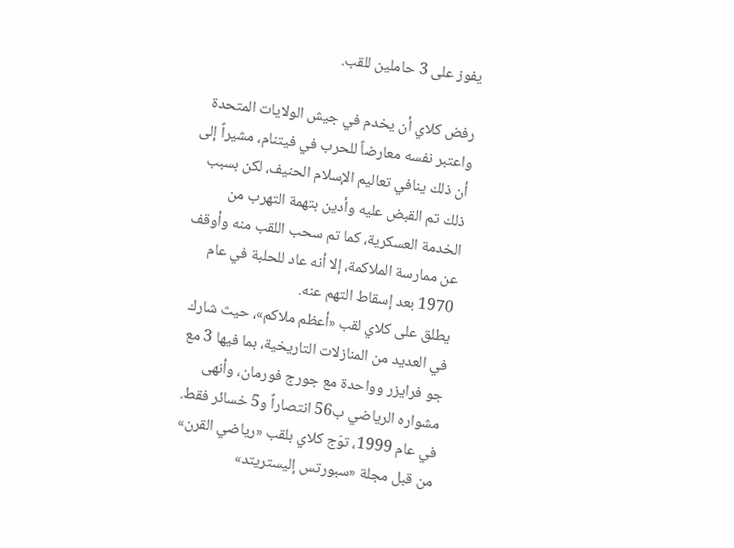يفوز على 3 حاملين للقب.

رفض كلاي أن يخدم في جيش الولايات المتحدة واعتبر نفسه معارضاً للحرب في فيتنام، مشيراً إلى أن ذلك ينافي تعاليم الإسلام الحنيف، لكن بسبب ذلك تم القبض عليه وأدين بتهمة التهرب من الخدمة العسكرية، كما تم سحب اللقب منه وأوقف عن ممارسة الملاكمة، إلا أنه عاد للحلبة في عام 1970 بعد إسقاط التهم عنه.
يطلق على كلاي لقب «أعظم ملاكم»، حيث شارك في العديد من المنازلات التاريخية، بما فيها 3 مع جو فرايزر وواحدة مع جورج فورمان، وأنهى مشواره الرياضي ب56 انتصاراً و5 خسائر فقط. في عام 1999، توّج كلاي بلقب «رياضي القرن» من قبل مجلة «سبورتس إليستريتد»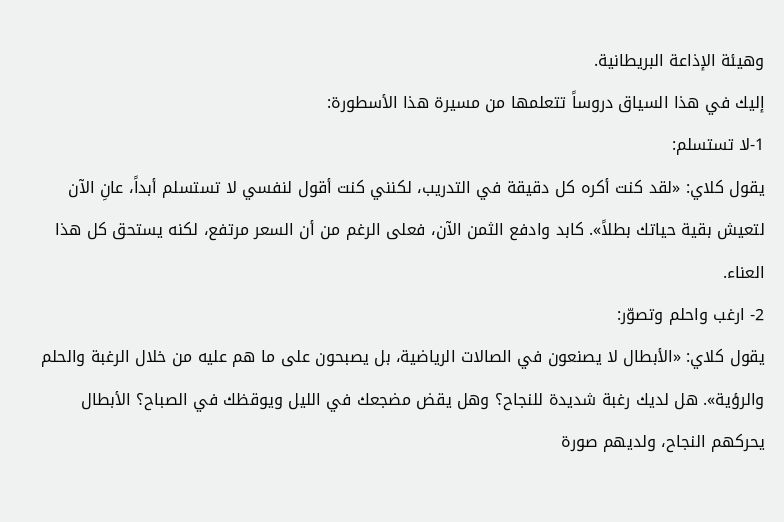وهيئة الإذاعة البريطانية.
إليك في هذا السياق دروساً تتعلمها من مسيرة هذا الأسطورة:
1-لا تستسلم:
يقول كلاي: «لقد كنت أكره كل دقيقة في التدريب، لكنني كنت أقول لنفسي لا تستسلم أبداً، عانِ الآن لتعيش بقية حياتك بطلاً». كابد وادفع الثمن الآن، فعلى الرغم من أن السعر مرتفع، لكنه يستحق كل هذا العناء.
2- ارغب واحلم وتصوّر:
يقول كلاي: «الأبطال لا يصنعون في الصالات الرياضية، بل يصبحون على ما هم عليه من خلال الرغبة والحلم والرؤية». هل لديك رغبة شديدة للنجاح؟ وهل يقض مضجعك في الليل ويوقظك في الصباح؟ الأبطال يحركهم النجاح، ولديهم صورة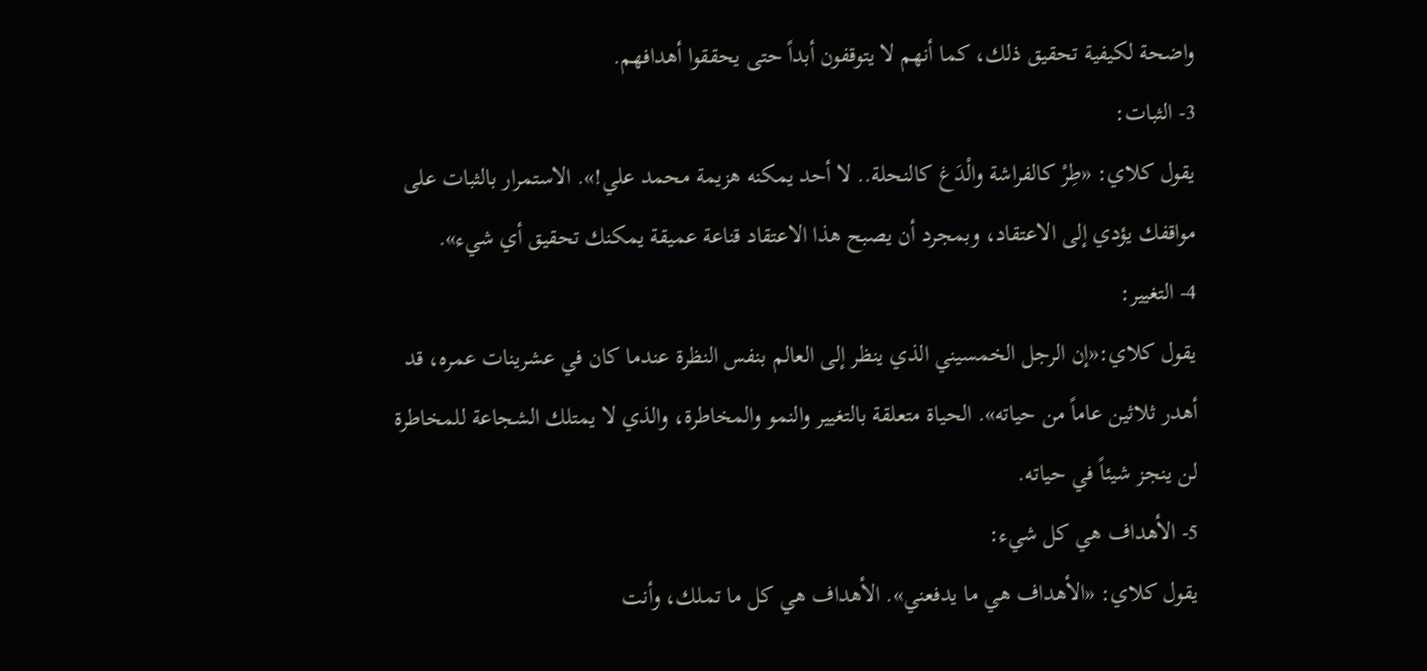واضحة لكيفية تحقيق ذلك، كما أنهم لا يتوقفون أبداً حتى يحققوا أهدافهم.
3- الثبات:
يقول كلاي: «طِرْ كالفراشة والْدَغ كالنحلة.. لا أحد يمكنه هزيمة محمد علي!». الاستمرار بالثبات على مواقفك يؤدي إلى الاعتقاد، وبمجرد أن يصبح هذا الاعتقاد قناعة عميقة يمكنك تحقيق أي شيء».
4- التغيير:
يقول كلاي:«إن الرجل الخمسيني الذي ينظر إلى العالم بنفس النظرة عندما كان في عشرينات عمره، قد أهدر ثلاثين عاماً من حياته». الحياة متعلقة بالتغيير والنمو والمخاطرة، والذي لا يمتلك الشجاعة للمخاطرة لن ينجز شيئاً في حياته.
5- الأهداف هي كل شيء:
يقول كلاي: «الأهداف هي ما يدفعني». الأهداف هي كل ما تملك، وأنت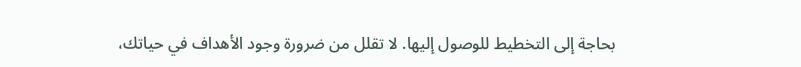بحاجة إلى التخطيط للوصول إليها. لا تقلل من ضرورة وجود الأهداف في حياتك،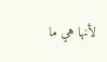لأنها هي ما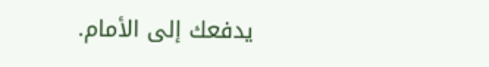يدفعك إلى الأمام.